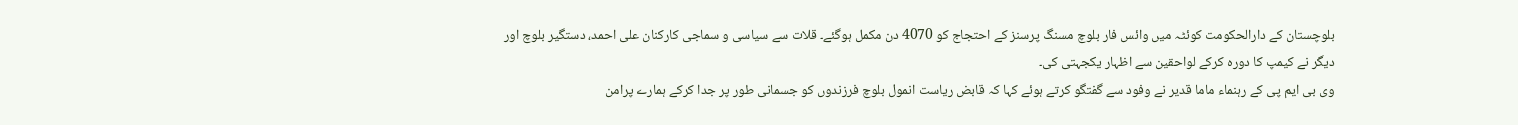بلوچستان کے دارالحکومت کوئٹہ میں وائس فار بلوچ مسنگ پرسنز کے احتجاج کو 4070 دن مکمل ہوگئے۔ قلات سے سیاسی و سماجی کارکنان علی احمد، دستگیر بلوچ اور دیگر نے کیمپ کا دورہ کرکے لواحقین سے اظہار یکجہتی کی۔
وی بی ایم پی کے رہنماء ماما قدیر نے وفود سے گفتگو کرتے ہوئے کہا کہ قابض ریاست انمول بلوچ فرزندوں کو جسمانی طور پر جدا کرکے ہمارے پرامن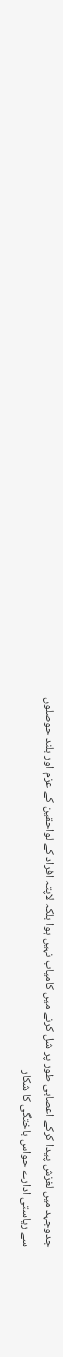جدوجہد میں لغزش پیدا کرکے اعصابی طور پر شل کرنے میں کامیاب نہیں ہوا بلکہ لاپتہ افراد کے لواحقین کے عزم اور بلند حوصلوں سے ریاستی ادارے حواس باختگی کا شکار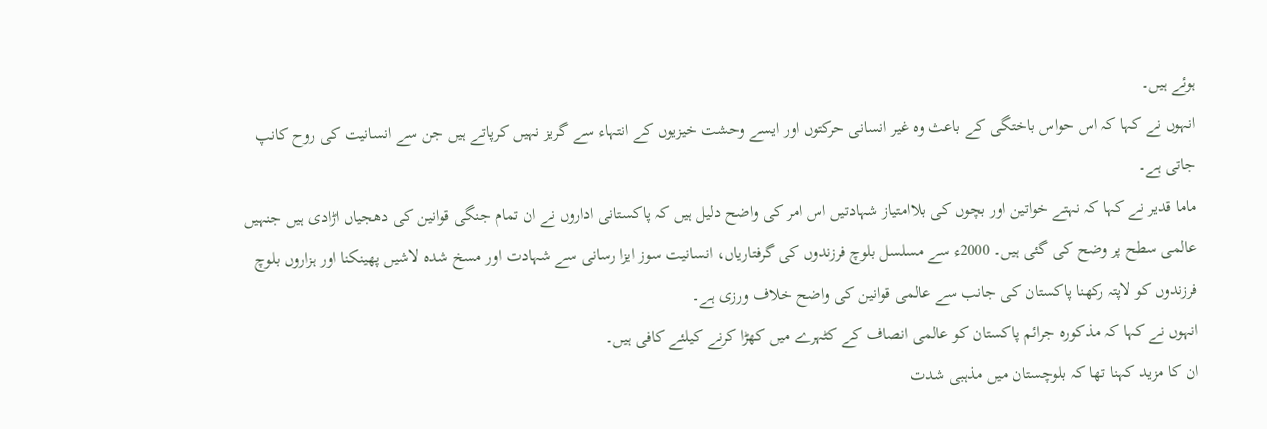ہوئے ہیں۔
انہوں نے کہا کہ اس حواس باختگی کے باعث وہ غیر انسانی حرکتوں اور ایسے وحشت خیزیوں کے انتہاء سے گریز نہیں کرپاتے ہیں جن سے انسانیت کی روح کانپ جاتی ہے۔
ماما قدیر نے کہا کہ نہتے خواتین اور بچوں کی بلاامتیاز شہادتیں اس امر کی واضح دلیل ہیں کہ پاکستانی اداروں نے ان تمام جنگی قوانین کی دھجیاں اڑادی ہیں جنہیں عالمی سطح پر وضح کی گئی ہیں۔ 2000ء سے مسلسل بلوچ فرزندوں کی گرفتاریاں، انسانیت سوز ایزا رسانی سے شہادت اور مسخ شدہ لاشیں پھینکنا اور ہزاروں بلوچ فرزندوں کو لاپتہ رکھنا پاکستان کی جانب سے عالمی قوانین کی واضح خلاف ورزی ہے۔
انہوں نے کہا کہ مذکورہ جرائم پاکستان کو عالمی انصاف کے کٹہرے میں کھڑا کرنے کیلئے کافی ہیں۔
ان کا مزید کہنا تھا کہ بلوچستان میں مذہبی شدت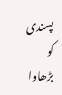پسندی کو بڑھاوا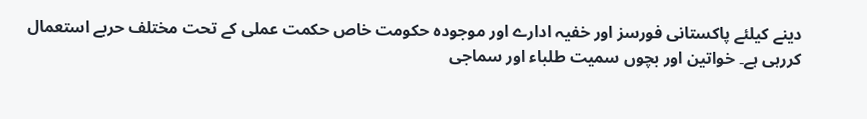دینے کیلئے پاکستانی فورسز اور خفیہ ادارے اور موجودہ حکومت خاص حکمت عملی کے تحت مختلف حربے استعمال کررہی ہے۔ خواتین اور بچوں سمیت طلباء اور سماجی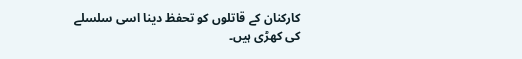کارکنان کے قاتلوں کو تحفظ دینا اسی سلسلے کی کھڑی ہیں۔